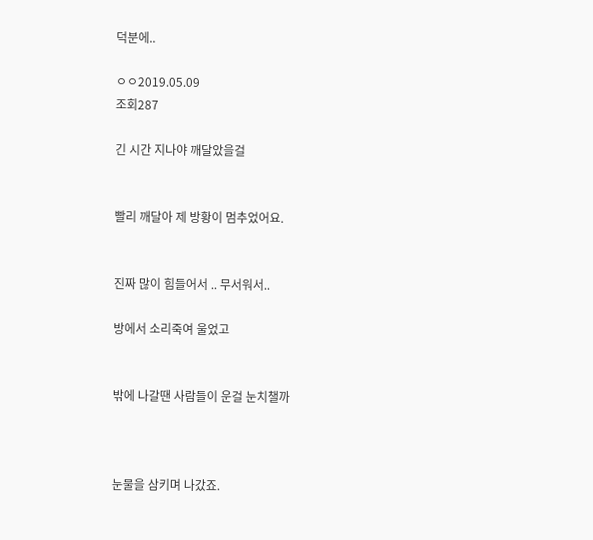덕분에..

ㅇㅇ2019.05.09
조회287

긴 시간 지나야 깨달았을걸


빨리 깨달아 제 방황이 멈추었어요.


진짜 많이 힘들어서 .. 무서워서..

방에서 소리죽여 울었고


밖에 나갈땐 사람들이 운걸 눈치챌까



눈물을 삼키며 나갔죠.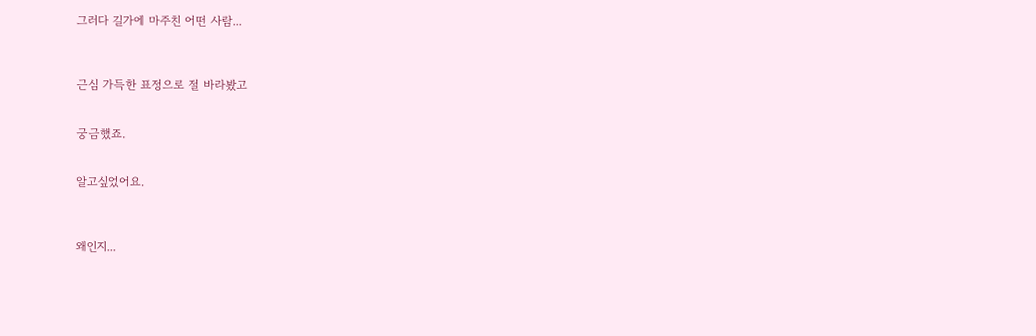그러다 길가에 마주친 어떤 사람...



근심 가득한 표정으로 절 바라봤고


궁금했죠.


알고싶었어요.



왜인지...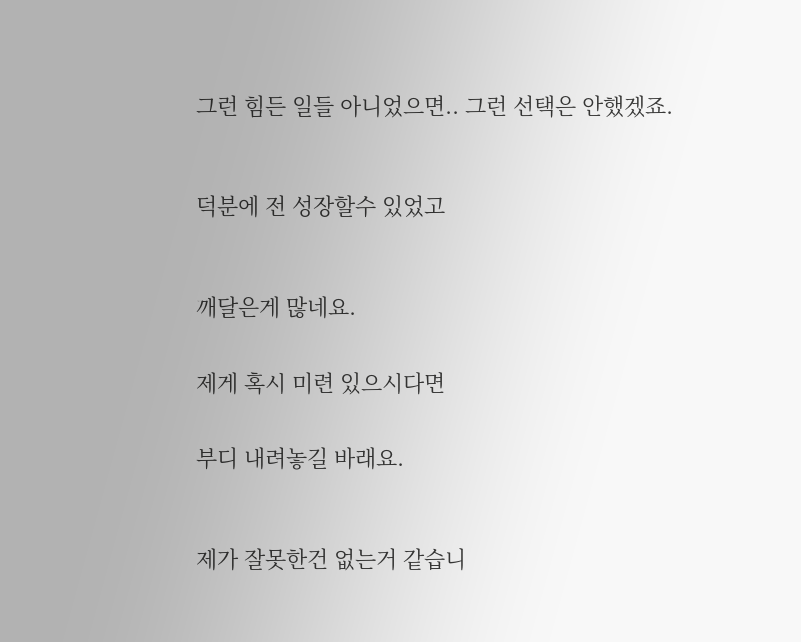그런 힘든 일들 아니었으면.. 그런 선택은 안했겠죠.



덕분에 전 성장할수 있었고



깨달은게 많네요.


제게 혹시 미련 있으시다면


부디 내려놓길 바래요.



제가 잘못한건 없는거 같습니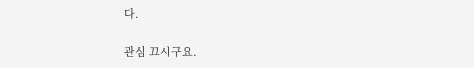다.

관심 끄시구요.